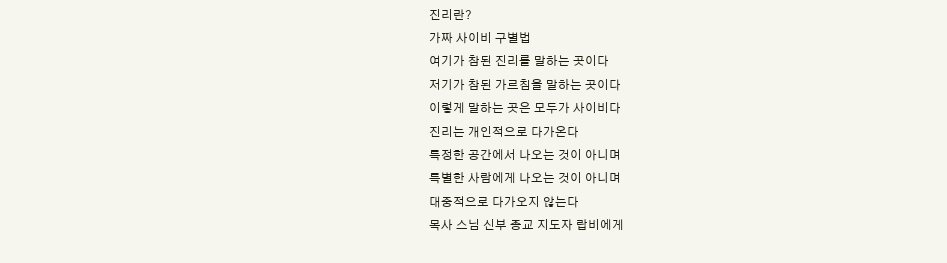진리란?
가짜 사이비 구별법
여기가 참된 진리를 말하는 곳이다
저기가 참된 가르침을 말하는 곳이다
이렇게 말하는 곳은 모두가 사이비다
진리는 개인적으로 다가온다
특정한 공간에서 나오는 것이 아니며
특별한 사람에게 나오는 것이 아니며
대중적으로 다가오지 않는다
목사 스님 신부 종교 지도자 랍비에게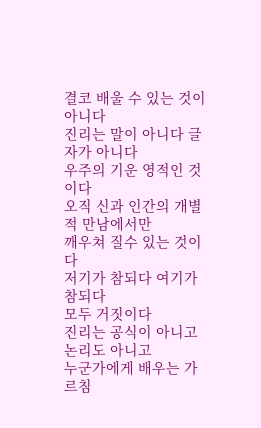결코 배울 수 있는 것이 아니다
진리는 말이 아니다 글자가 아니다
우주의 기운 영적인 것이다
오직 신과 인간의 개별적 만남에서만
깨우쳐 질수 있는 것이다
저기가 참되다 여기가 참되다
모두 거짓이다
진리는 공식이 아니고 논리도 아니고
누군가에게 배우는 가르침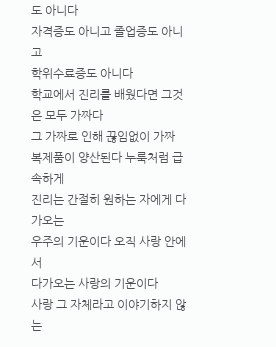도 아니다
자격증도 아니고 졸업증도 아니고
학위수료증도 아니다
학교에서 진리를 배웠다면 그것은 모두 가짜다
그 가짜로 인해 끊임없이 가짜 복제품이 양산된다 누룩처럼 급속하게
진리는 간절히 원하는 자에게 다가오는
우주의 기운이다 오직 사랑 안에서
다가오는 사랑의 기운이다
사랑 그 자체라고 이야기하지 않는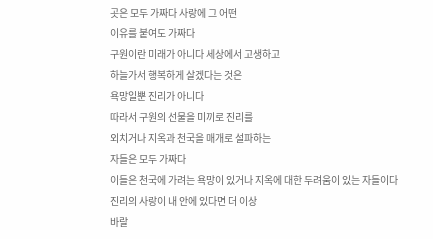곳은 모두 가짜다 사랑에 그 어떤
이유를 붙여도 가짜다
구원이란 미래가 아니다 세상에서 고생하고
하늘가서 행복하게 살겠다는 것은
욕망일뿐 진리가 아니다
따라서 구원의 선물을 미끼로 진리를
외치거나 지옥과 천국을 매개로 설파하는
자들은 모두 가짜다
이들은 천국에 가려는 욕망이 있거나 지옥에 대한 두려움이 있는 자들이다
진리의 사랑이 내 안에 있다면 더 이상
바랄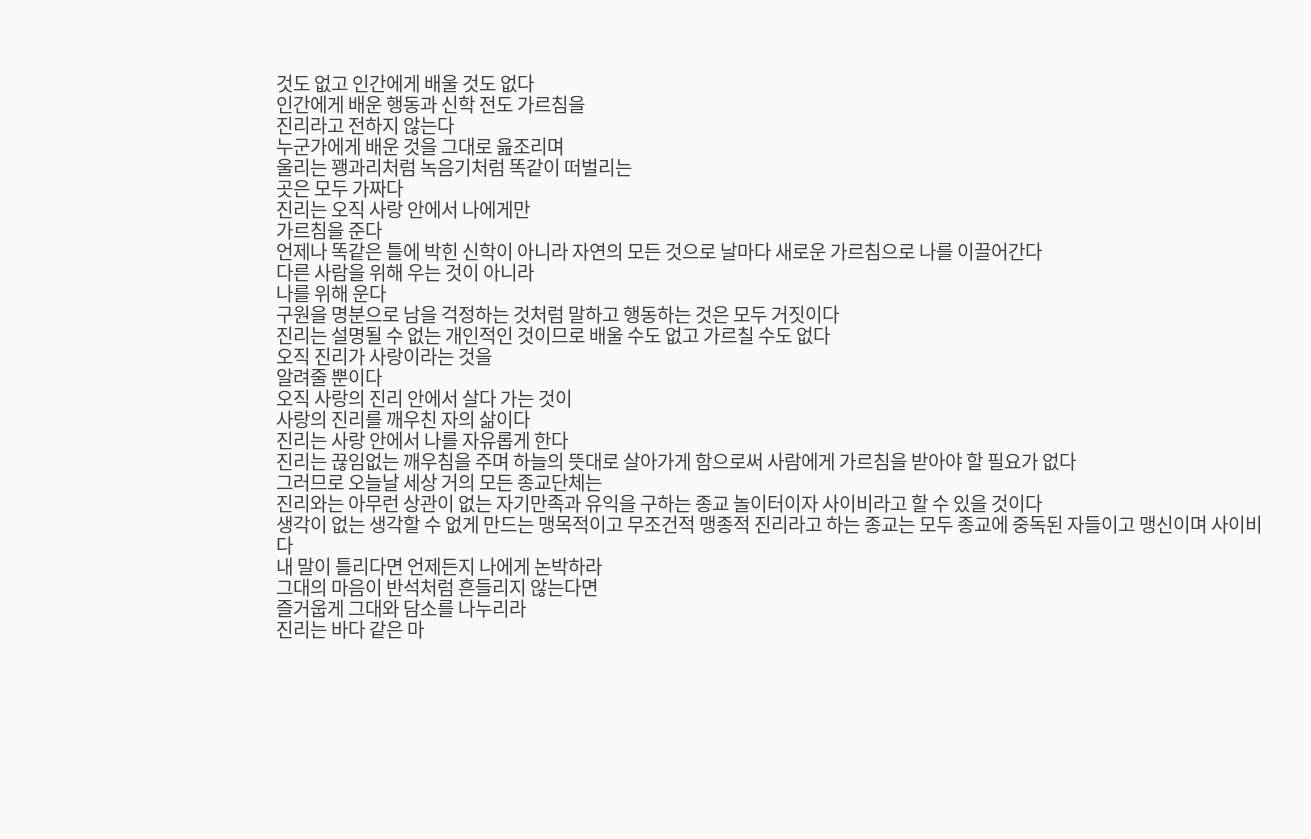것도 없고 인간에게 배울 것도 없다
인간에게 배운 행동과 신학 전도 가르침을
진리라고 전하지 않는다
누군가에게 배운 것을 그대로 읊조리며
울리는 꽹과리처럼 녹음기처럼 똑같이 떠벌리는
곳은 모두 가짜다
진리는 오직 사랑 안에서 나에게만
가르침을 준다
언제나 똑같은 틀에 박힌 신학이 아니라 자연의 모든 것으로 날마다 새로운 가르침으로 나를 이끌어간다
다른 사람을 위해 우는 것이 아니라
나를 위해 운다
구원을 명분으로 남을 걱정하는 것처럼 말하고 행동하는 것은 모두 거짓이다
진리는 설명될 수 없는 개인적인 것이므로 배울 수도 없고 가르칠 수도 없다
오직 진리가 사랑이라는 것을
알려줄 뿐이다
오직 사랑의 진리 안에서 살다 가는 것이
사랑의 진리를 깨우친 자의 삶이다
진리는 사랑 안에서 나를 자유롭게 한다
진리는 끊임없는 깨우침을 주며 하늘의 뜻대로 살아가게 함으로써 사람에게 가르침을 받아야 할 필요가 없다
그러므로 오늘날 세상 거의 모든 종교단체는
진리와는 아무런 상관이 없는 자기만족과 유익을 구하는 종교 놀이터이자 사이비라고 할 수 있을 것이다
생각이 없는 생각할 수 없게 만드는 맹목적이고 무조건적 맹종적 진리라고 하는 종교는 모두 종교에 중독된 자들이고 맹신이며 사이비다
내 말이 틀리다면 언제든지 나에게 논박하라
그대의 마음이 반석처럼 흔들리지 않는다면
즐거웁게 그대와 담소를 나누리라
진리는 바다 같은 마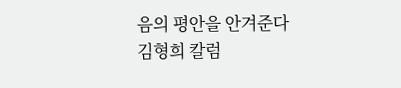음의 평안을 안겨준다
김형희 칼럼